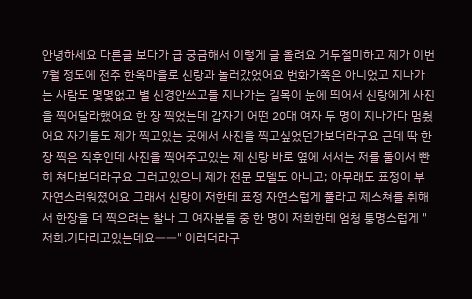안녕하세요 다른글 보다가 급 궁금해서 이렇게 글 올려요 거두절미하고 제가 이번 7월 정도에 전주 한옥마을로 신랑과 놀러갔었어요 번화가쪽은 아니었고 지나가는 사람도 몇몇없고 별 신경안쓰고들 지나가는 길목이 눈에 띄어서 신랑에게 사진을 찍어달라했어요 한 장 찍었는데 갑자기 어떤 20대 여자 두 명이 지나가다 멈췄어요 자기들도 제가 찍고있는 곳에서 사진을 찍고싶었던가보더라구요 근데 딱 한 장 찍은 직후인데 사진을 찍어주고있는 제 신랑 바로 옆에 서서는 저를 둘이서 빤히 쳐다보더라구요 그러고있으니 제가 전문 모델도 아니고; 아무래도 표정이 부자연스러워졌어요 그래서 신랑이 저한테 표정 자연스럽게 풀라고 제스쳐를 취해서 한장을 더 찍으려는 찰나 그 여자분들 중 한 명이 저희한테 엄청 퉁명스럽게 "저희.기다리고있는데요ㅡㅡ" 이러더라구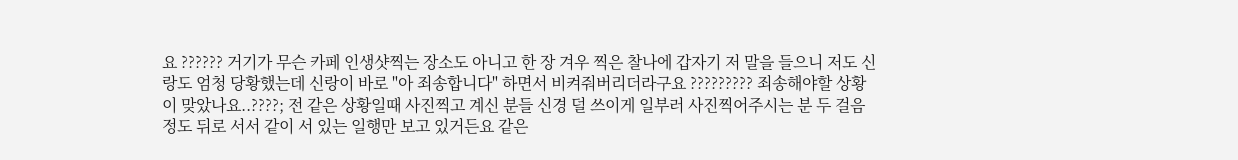요 ?????? 거기가 무슨 카페 인생샷찍는 장소도 아니고 한 장 겨우 찍은 찰나에 갑자기 저 말을 들으니 저도 신랑도 엄청 당황했는데 신랑이 바로 "아 죄송합니다" 하면서 비켜줘버리더라구요 ????????? 죄송해야할 상황이 맞았나요..????; 전 같은 상황일때 사진찍고 계신 분들 신경 덜 쓰이게 일부러 사진찍어주시는 분 두 걸음 정도 뒤로 서서 같이 서 있는 일행만 보고 있거든요 같은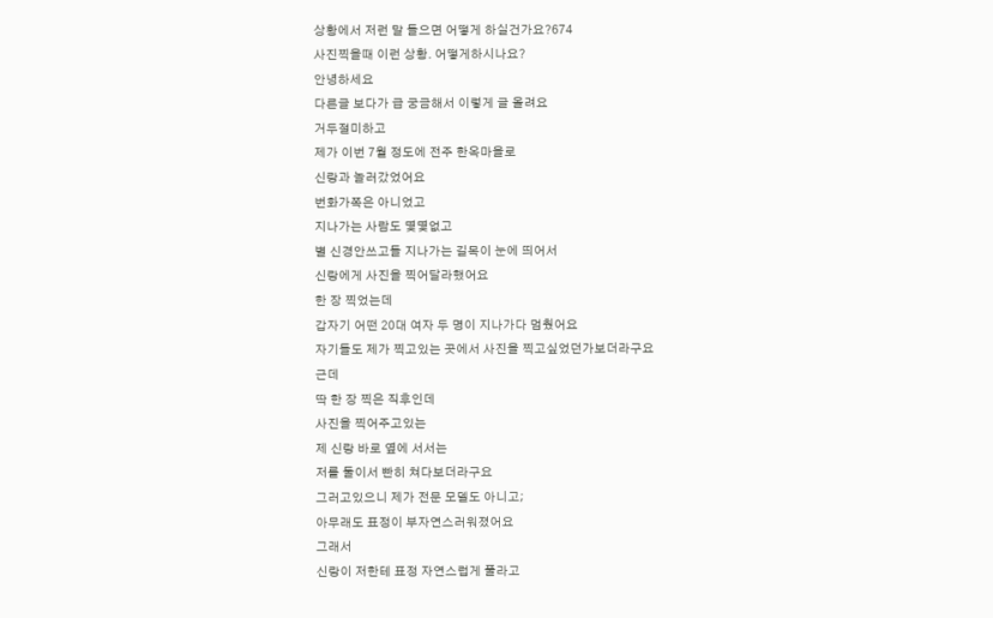상황에서 저런 말 들으면 어떻게 하실건가요?674
사진찍을때 이런 상황. 어떻게하시나요?
안녕하세요
다른글 보다가 급 궁금해서 이렇게 글 올려요
거두절미하고
제가 이번 7월 정도에 전주 한옥마을로
신랑과 놀러갔었어요
번화가쪽은 아니었고
지나가는 사람도 몇몇없고
별 신경안쓰고들 지나가는 길목이 눈에 띄어서
신랑에게 사진을 찍어달라했어요
한 장 찍었는데
갑자기 어떤 20대 여자 두 명이 지나가다 멈췄어요
자기들도 제가 찍고있는 곳에서 사진을 찍고싶었던가보더라구요
근데
딱 한 장 찍은 직후인데
사진을 찍어주고있는
제 신랑 바로 옆에 서서는
저를 둘이서 빤히 쳐다보더라구요
그러고있으니 제가 전문 모델도 아니고;
아무래도 표정이 부자연스러워졌어요
그래서
신랑이 저한테 표정 자연스럽게 풀라고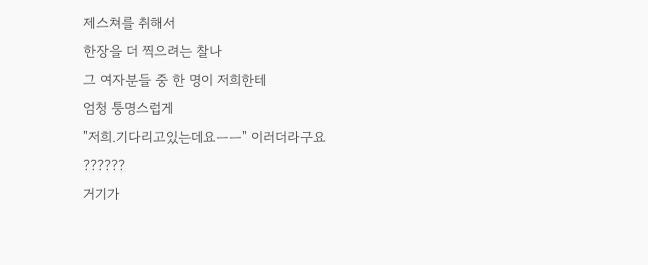제스쳐를 취해서
한장을 더 찍으려는 찰나
그 여자분들 중 한 명이 저희한테
엄청 퉁명스럽게
"저희.기다리고있는데요ㅡㅡ" 이러더라구요
??????
거기가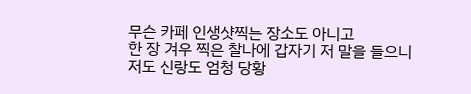무슨 카페 인생샷찍는 장소도 아니고
한 장 겨우 찍은 찰나에 갑자기 저 말을 들으니
저도 신랑도 엄청 당황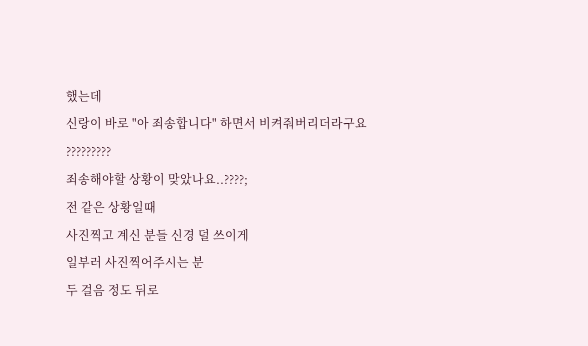했는데
신랑이 바로 "아 죄송합니다" 하면서 비켜줘버리더라구요
?????????
죄송해야할 상황이 맞았나요..????;
전 같은 상황일때
사진찍고 계신 분들 신경 덜 쓰이게
일부러 사진찍어주시는 분
두 걸음 정도 뒤로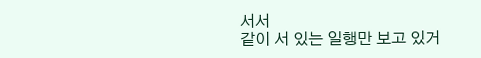서서
같이 서 있는 일행만 보고 있거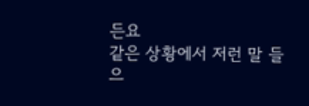든요
같은 상황에서 저런 말 들으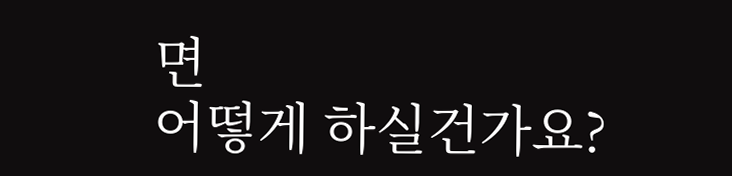면
어떻게 하실건가요?